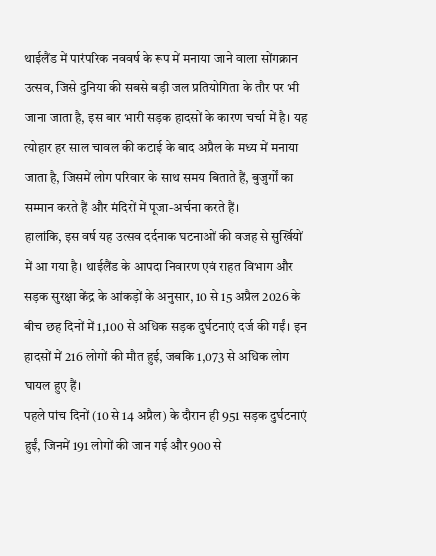थाईलैंड में पारंपरिक नववर्ष के रूप में मनाया जाने वाला सोंगक्रान उत्सव, जिसे दुनिया की सबसे बड़ी जल प्रतियोगिता के तौर पर भी जाना जाता है, इस बार भारी सड़क हादसों के कारण चर्चा में है। यह त्योहार हर साल चावल की कटाई के बाद अप्रैल के मध्य में मनाया जाता है, जिसमें लोग परिवार के साथ समय बिताते हैं, बुजुर्गों का सम्मान करते हैं और मंदिरों में पूजा-अर्चना करते हैं।
हालांकि, इस वर्ष यह उत्सव दर्दनाक घटनाओं की वजह से सुर्खियों में आ गया है। थाईलैंड के आपदा निवारण एवं राहत विभाग और सड़क सुरक्षा केंद्र के आंकड़ों के अनुसार, 10 से 15 अप्रैल 2026 के बीच छह दिनों में 1,100 से अधिक सड़क दुर्घटनाएं दर्ज की गईं। इन हादसों में 216 लोगों की मौत हुई, जबकि 1,073 से अधिक लोग घायल हुए हैं।
पहले पांच दिनों (10 से 14 अप्रैल) के दौरान ही 951 सड़क दुर्घटनाएं हुईं, जिनमें 191 लोगों की जान गई और 900 से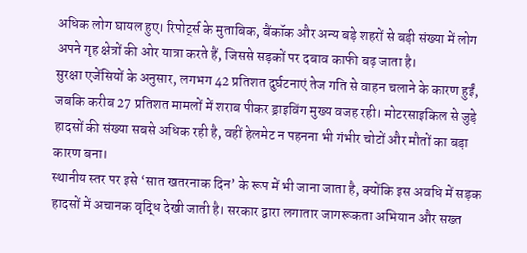अधिक लोग घायल हुए। रिपोर्ट्स के मुताबिक, बैंकॉक और अन्य बड़े शहरों से बड़ी संख्या में लोग अपने गृह क्षेत्रों की ओर यात्रा करते हैं, जिससे सड़कों पर दबाव काफी बढ़ जाता है।
सुरक्षा एजेंसियों के अनुसार, लगभग 42 प्रतिशत दुर्घटनाएं तेज गति से वाहन चलाने के कारण हुईं, जबकि करीब 27 प्रतिशत मामलों में शराब पीकर ड्राइविंग मुख्य वजह रही। मोटरसाइकिल से जुड़े हादसों की संख्या सबसे अधिक रही है, वहीं हेलमेट न पहनना भी गंभीर चोटों और मौतों का बड़ा कारण बना।
स्थानीय स्तर पर इसे ‘सात खतरनाक दिन’ के रूप में भी जाना जाता है, क्योंकि इस अवधि में सड़क हादसों में अचानक वृद्धि देखी जाती है। सरकार द्वारा लगातार जागरूकता अभियान और सख्त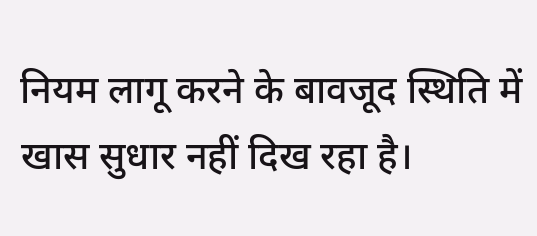नियम लागू करने के बावजूद स्थिति में खास सुधार नहीं दिख रहा है।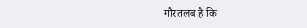गौरतलब है कि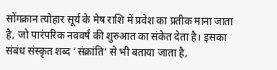सोंगक्रान त्योहार सूर्य के मेष राशि में प्रवेश का प्रतीक माना जाता है, जो पारंपरिक नववर्ष की शुरुआत का संकेत देता है। इसका संबंध संस्कृत शब्द ‘संक्रांति’ से भी बताया जाता है,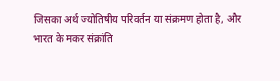जिसका अर्थ ज्योतिषीय परिवर्तन या संक्रमण होता है, और भारत के मकर संक्रांति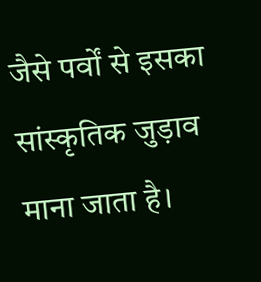जैसे पर्वों से इसका सांस्कृतिक जुड़ाव माना जाता है।